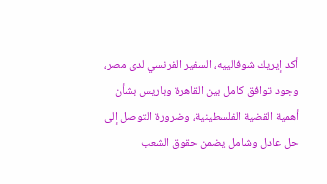أكد إيريك شوفالييه، السفير الفرنسي لدى مصر، وجود توافق كامل بين القاهرة وباريس بشأن أهمية القضية الفلسطينية، وضرورة التوصل إلى حل عادل وشامل يضمن حقوق الشعب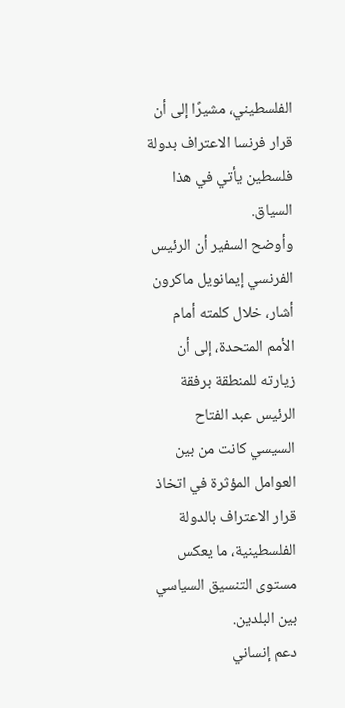الفلسطيني، مشيرًا إلى أن قرار فرنسا الاعتراف بدولة فلسطين يأتي في هذا السياق.
وأوضح السفير أن الرئيس الفرنسي إيمانويل ماكرون أشار، خلال كلمته أمام الأمم المتحدة، إلى أن زيارته للمنطقة برفقة الرئيس عبد الفتاح السيسي كانت من بين العوامل المؤثرة في اتخاذ قرار الاعتراف بالدولة الفلسطينية، ما يعكس مستوى التنسيق السياسي بين البلدين.
دعم إنساني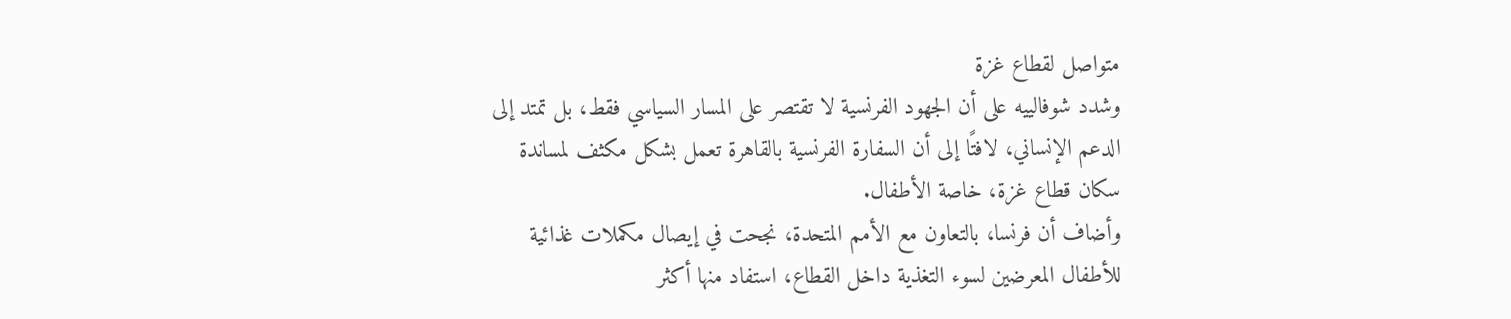متواصل لقطاع غزة
وشدد شوفالييه على أن الجهود الفرنسية لا تقتصر على المسار السياسي فقط، بل تمتد إلى الدعم الإنساني، لافتًا إلى أن السفارة الفرنسية بالقاهرة تعمل بشكل مكثف لمساندة سكان قطاع غزة، خاصة الأطفال.
وأضاف أن فرنسا، بالتعاون مع الأمم المتحدة، نجحت في إيصال مكملات غذائية للأطفال المعرضين لسوء التغذية داخل القطاع، استفاد منها أكثر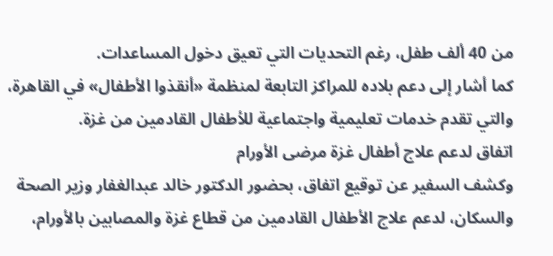من 40 ألف طفل، رغم التحديات التي تعيق دخول المساعدات.
كما أشار إلى دعم بلاده للمراكز التابعة لمنظمة «أنقذوا الأطفال» في القاهرة، والتي تقدم خدمات تعليمية واجتماعية للأطفال القادمين من غزة.
اتفاق لدعم علاج أطفال غزة مرضى الأورام
وكشف السفير عن توقيع اتفاق، بحضور الدكتور خالد عبدالغفار وزير الصحة والسكان، لدعم علاج الأطفال القادمين من قطاع غزة والمصابين بالأورام،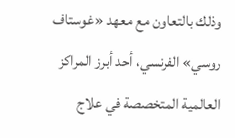وذلك بالتعاون مع معهد «غوستاف روسي» الفرنسي، أحد أبرز المراكز العالمية المتخصصة في علاج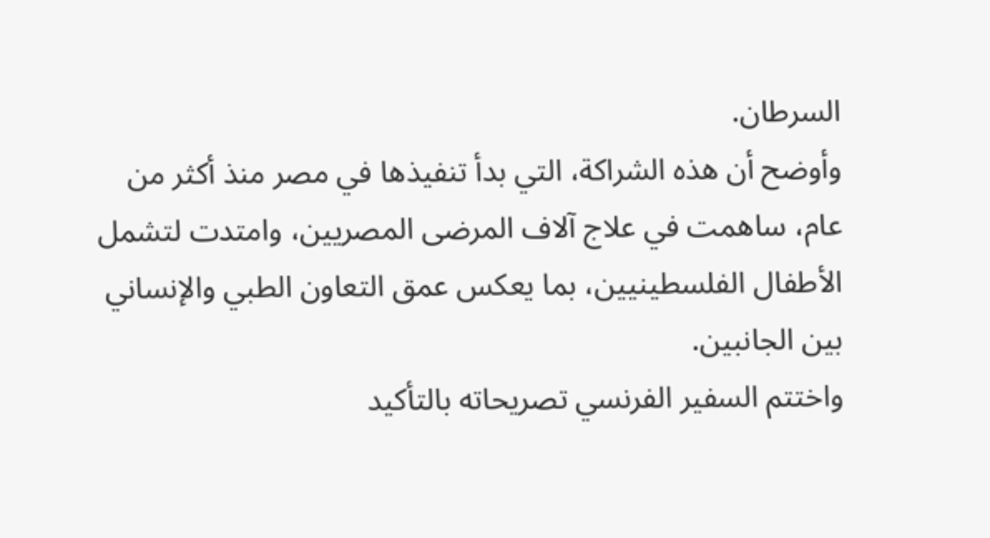السرطان.
وأوضح أن هذه الشراكة، التي بدأ تنفيذها في مصر منذ أكثر من عام، ساهمت في علاج آلاف المرضى المصريين، وامتدت لتشمل الأطفال الفلسطينيين، بما يعكس عمق التعاون الطبي والإنساني بين الجانبين.
واختتم السفير الفرنسي تصريحاته بالتأكيد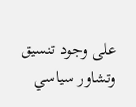على وجود تنسيق وتشاور سياسي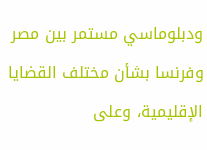ودبلوماسي مستمر بين مصر وفرنسا بشأن مختلف القضايا الإقليمية، وعلى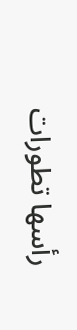رأسها تطورات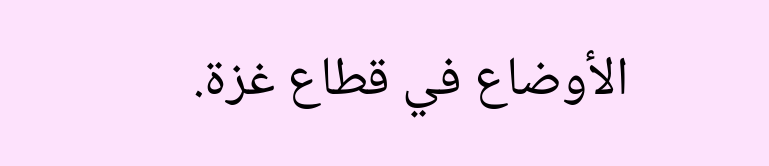الأوضاع في قطاع غزة.